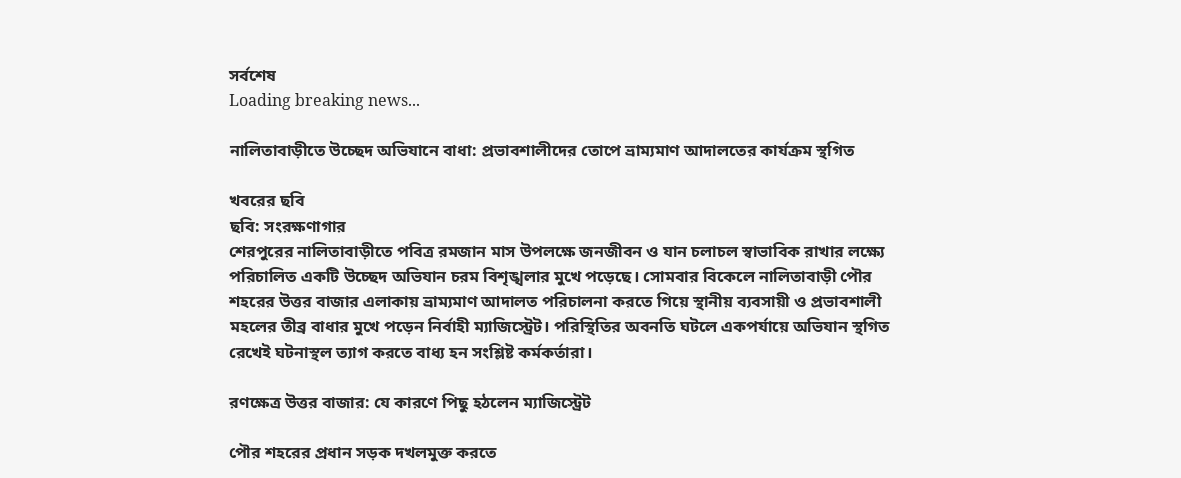সর্বশেষ
Loading breaking news...

নালিতাবাড়ীতে উচ্ছেদ অভিযানে বাধা: প্রভাবশালীদের তোপে ভ্রাম্যমাণ আদালতের কার্যক্রম স্থগিত

খবরের ছবি
ছবি: সংরক্ষণাগার
শেরপুরের নালিতাবাড়ীতে পবিত্র রমজান মাস উপলক্ষে জনজীবন ও যান চলাচল স্বাভাবিক রাখার লক্ষ্যে পরিচালিত একটি উচ্ছেদ অভিযান চরম বিশৃঙ্খলার মুখে পড়েছে। সোমবার বিকেলে নালিতাবাড়ী পৌর শহরের উত্তর বাজার এলাকায় ভ্রাম্যমাণ আদালত পরিচালনা করতে গিয়ে স্থানীয় ব্যবসায়ী ও প্রভাবশালী মহলের তীব্র বাধার মুখে পড়েন নির্বাহী ম্যাজিস্ট্রেট। পরিস্থিতির অবনতি ঘটলে একপর্যায়ে অভিযান স্থগিত রেখেই ঘটনাস্থল ত্যাগ করতে বাধ্য হন সংশ্লিষ্ট কর্মকর্তারা।

রণক্ষেত্র উত্তর বাজার: যে কারণে পিছু হঠলেন ম্যাজিস্ট্রেট

পৌর শহরের প্রধান সড়ক দখলমুক্ত করতে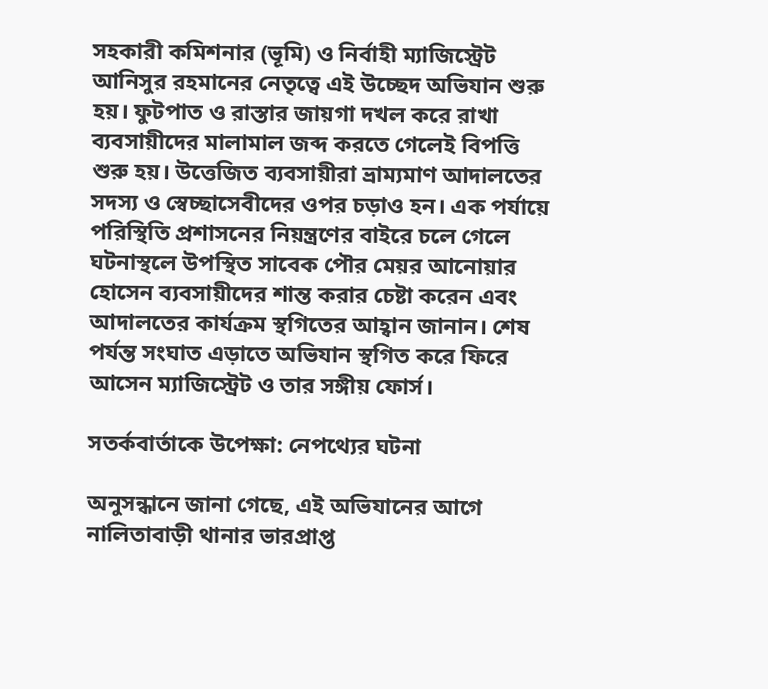সহকারী কমিশনার (ভূমি) ও নির্বাহী ম্যাজিস্ট্রেট আনিসুর রহমানের নেতৃত্বে এই উচ্ছেদ অভিযান শুরু হয়। ফুটপাত ও রাস্তার জায়গা দখল করে রাখা ব্যবসায়ীদের মালামাল জব্দ করতে গেলেই বিপত্তি শুরু হয়। উত্তেজিত ব্যবসায়ীরা ভ্রাম্যমাণ আদালতের সদস্য ও স্বেচ্ছাসেবীদের ওপর চড়াও হন। এক পর্যায়ে পরিস্থিতি প্রশাসনের নিয়ন্ত্রণের বাইরে চলে গেলে ঘটনাস্থলে উপস্থিত সাবেক পৌর মেয়র আনোয়ার হোসেন ব্যবসায়ীদের শান্ত করার চেষ্টা করেন এবং আদালতের কার্যক্রম স্থগিতের আহ্বান জানান। শেষ পর্যন্ত সংঘাত এড়াতে অভিযান স্থগিত করে ফিরে আসেন ম্যাজিস্ট্রেট ও তার সঙ্গীয় ফোর্স।

সতর্কবার্তাকে উপেক্ষা: নেপথ্যের ঘটনা

অনুসন্ধানে জানা গেছে, এই অভিযানের আগে নালিতাবাড়ী থানার ভারপ্রাপ্ত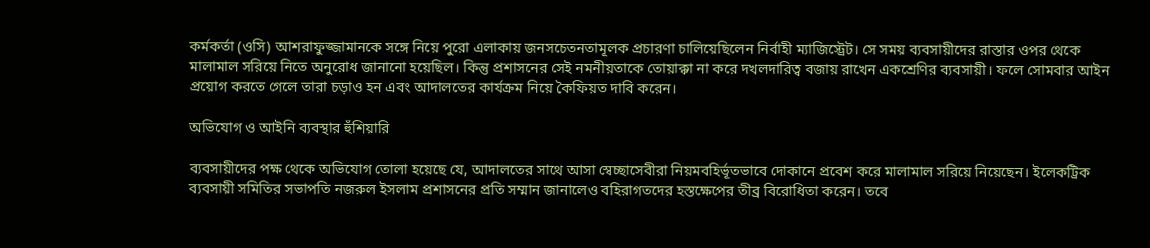কর্মকর্তা (ওসি) আশরাফুজ্জামানকে সঙ্গে নিয়ে পুরো এলাকায় জনসচেতনতামূলক প্রচারণা চালিয়েছিলেন নির্বাহী ম্যাজিস্ট্রেট। সে সময় ব্যবসায়ীদের রাস্তার ওপর থেকে মালামাল সরিয়ে নিতে অনুরোধ জানানো হয়েছিল। কিন্তু প্রশাসনের সেই নমনীয়তাকে তোয়াক্কা না করে দখলদারিত্ব বজায় রাখেন একশ্রেণির ব্যবসায়ী। ফলে সোমবার আইন প্রয়োগ করতে গেলে তারা চড়াও হন এবং আদালতের কার্যক্রম নিয়ে কৈফিয়ত দাবি করেন।

অভিযোগ ও আইনি ব্যবস্থার হুঁশিয়ারি

ব্যবসায়ীদের পক্ষ থেকে অভিযোগ তোলা হয়েছে যে, আদালতের সাথে আসা স্বেচ্ছাসেবীরা নিয়মবহির্ভূতভাবে দোকানে প্রবেশ করে মালামাল সরিয়ে নিয়েছেন। ইলেকট্রিক ব্যবসায়ী সমিতির সভাপতি নজরুল ইসলাম প্রশাসনের প্রতি সম্মান জানালেও বহিরাগতদের হস্তক্ষেপের তীব্র বিরোধিতা করেন। তবে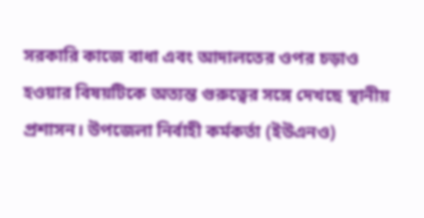সরকারি কাজে বাধা এবং আদালতের ওপর চড়াও হওয়ার বিষয়টিকে অত্যন্ত গুরুত্বের সঙ্গে দেখছে স্থানীয় প্রশাসন। উপজেলা নির্বাহী কর্মকর্তা (ইউএনও)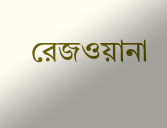রেজওয়ানা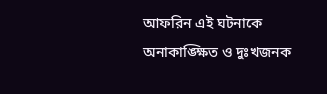আফরিন এই ঘটনাকে অনাকাঙ্ক্ষিত ও দুঃখজনক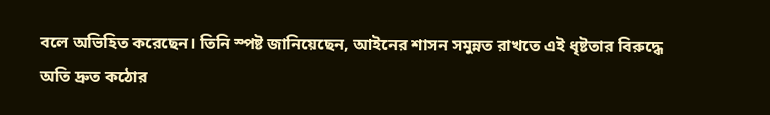বলে অভিহিত করেছেন। তিনি স্পষ্ট জানিয়েছেন, আইনের শাসন সমুন্নত রাখতে এই ধৃষ্টতার বিরুদ্ধে অতি দ্রুত কঠোর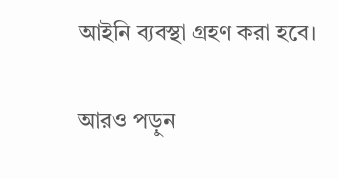আইনি ব্যবস্থা গ্রহণ করা হবে।

আরও পড়ুন